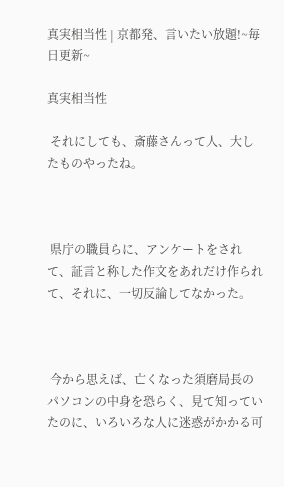真実相当性 | 京都発、言いたい放題!~毎日更新~

真実相当性

 それにしても、斎藤さんって人、大したものやったね。



 県庁の職員らに、アンケートをされて、証言と称した作文をあれだけ作られて、それに、一切反論してなかった。



 今から思えば、亡くなった須磨局長のパソコンの中身を恐らく、見て知っていたのに、いろいろな人に迷惑がかかる可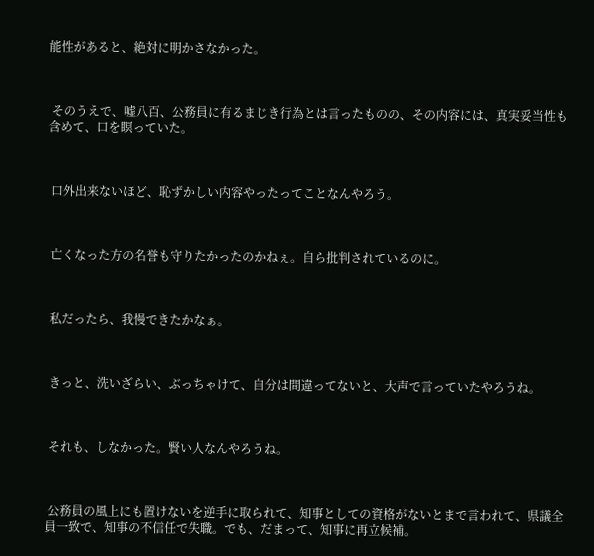能性があると、絶対に明かさなかった。



 そのうえで、嘘八百、公務員に有るまじき行為とは言ったものの、その内容には、真実妥当性も含めて、口を瞑っていた。



 口外出来ないほど、恥ずかしい内容やったってことなんやろう。



 亡くなった方の名誉も守りたかったのかねぇ。自ら批判されているのに。



 私だったら、我慢できたかなぁ。



 きっと、洗いざらい、ぶっちゃけて、自分は間違ってないと、大声で言っていたやろうね。



 それも、しなかった。賢い人なんやろうね。



 公務員の風上にも置けないを逆手に取られて、知事としての資格がないとまで言われて、県議全員一致で、知事の不信任で失職。でも、だまって、知事に再立候補。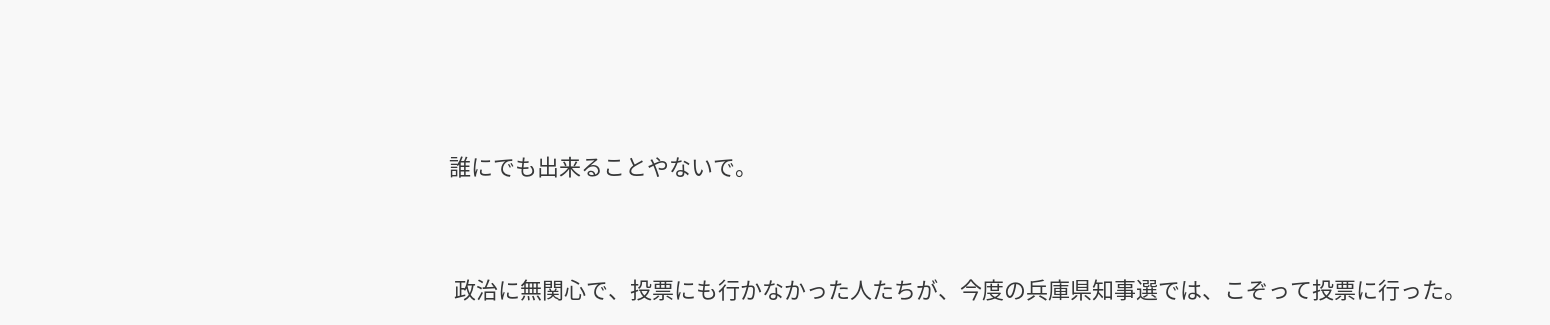誰にでも出来ることやないで。



 政治に無関心で、投票にも行かなかった人たちが、今度の兵庫県知事選では、こぞって投票に行った。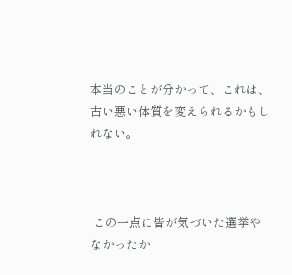本当のことが分かって、これは、古い悪い体質を変えられるかもしれない。



 この一点に皆が気づいた選挙やなかったか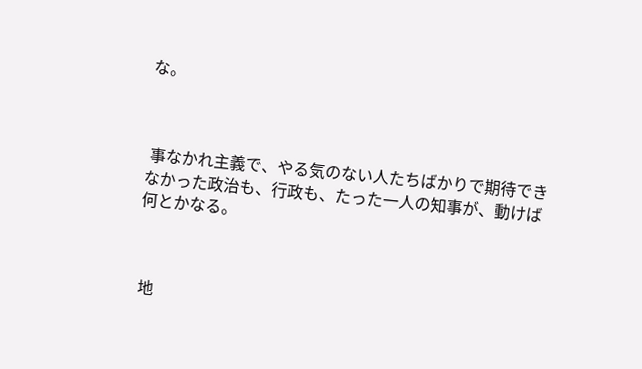な。



 事なかれ主義で、やる気のない人たちばかりで期待できなかった政治も、行政も、たった一人の知事が、動けば何とかなる。



 地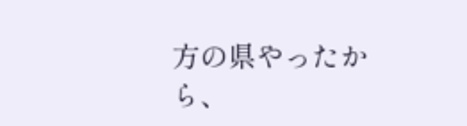方の県やったから、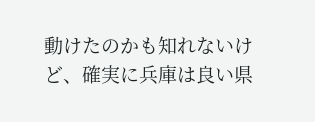動けたのかも知れないけど、確実に兵庫は良い県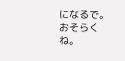になるで。おそらくね。